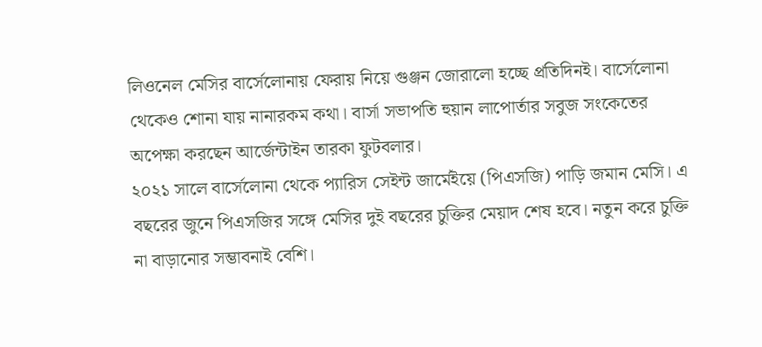লিওনেল মেসির বার্সেলোনায় ফেরায় নিয়ে গুঞ্জন জোরালো হচ্ছে প্রতিদিনই। বার্সেলোনা থেকেও শোনা যায় নানারকম কথা। বার্সা সভাপতি হুয়ান লাপোর্তার সবুজ সংকেতের অপেক্ষা করছেন আর্জেন্টাইন তারকা ফুটবলার।
২০২১ সালে বার্সেলোনা থেকে প্যারিস সেইন্ট জার্মেইয়ে (পিএসজি) পাড়ি জমান মেসি। এ বছরের জুনে পিএসজির সঙ্গে মেসির দুই বছরের চুক্তির মেয়াদ শেষ হবে। নতুন করে চুক্তি না বাড়ানোর সম্ভাবনাই বেশি।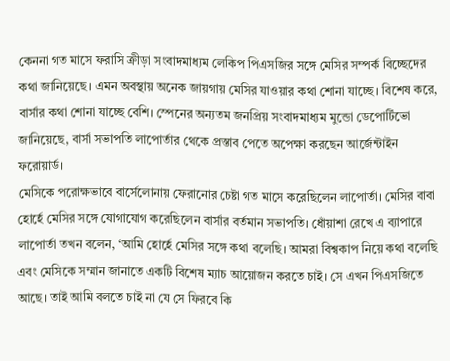কেননা গত মাসে ফরাসি ক্রীড়া সংবাদমাধ্যম লেকিপ পিএসজির সঙ্গে মেসির সম্পর্ক বিচ্ছেদের কথা জানিয়েছে। এমন অবস্থায় অনেক জায়গায় মেসির যাওয়ার কথা শোনা যাচ্ছে। বিশেষ করে, বার্সার কথা শোনা যাচ্ছে বেশি। স্পেনের অন্যতম জনপ্রিয় সংবাদমাধ্যম মুন্ডো ডেপোর্টিভো জানিয়েছে, বার্সা সভাপতি লাপোর্তার থেকে প্রস্তাব পেতে অপেক্ষা করছেন আর্জেন্টাইন ফরোয়ার্ড।
মেসিকে পরোক্ষভাবে বার্সেলোনায় ফেরানোর চেষ্টা গত মাসে করেছিলেন লাপোর্তা। মেসির বাবা হোর্হে মেসির সঙ্গে যোগাযোগ করেছিলেন বার্সার বর্তমান সভাপতি। ধোঁয়াশা রেখে এ ব্যাপারে লাপোর্তা তখন বলেন, ‘আমি হোর্হে মেসির সঙ্গে কথা বলেছি। আমরা বিশ্বকাপ নিয়ে কথা বলেছি এবং মেসিকে সম্মান জানাতে একটি বিশেষ ম্যাচ আয়োজন করতে চাই। সে এখন পিএসজিতে আছে। তাই আমি বলতে চাই না যে সে ফিরবে কি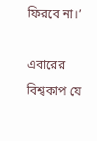ফিরবে না।’

এবারের বিশ্বকাপ যে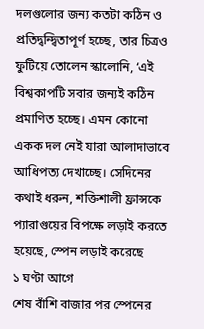দলগুলোর জন্য কতটা কঠিন ও প্রতিদ্বন্দ্বিতাপূর্ণ হচ্ছে, তার চিত্রও ফুটিয়ে তোলেন স্কালোনি, ‘এই বিশ্বকাপটি সবার জন্যই কঠিন প্রমাণিত হচ্ছে। এমন কোনো একক দল নেই যারা আলাদাভাবে আধিপত্য দেখাচ্ছে। সেদিনের কথাই ধরুন, শক্তিশালী ফ্রান্সকে প্যারাগুয়ের বিপক্ষে লড়াই করতে হয়েছে, স্পেন লড়াই করেছে
১ ঘণ্টা আগে
শেষ বাঁশি বাজার পর স্পেনের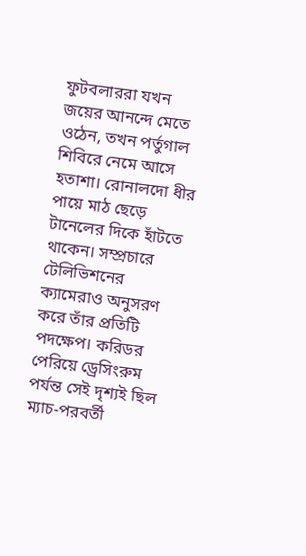ফুটবলাররা যখন জয়ের আনন্দে মেতে ওঠেন, তখন পর্তুগাল শিবিরে নেমে আসে হতাশা। রোনালদো ধীর পায়ে মাঠ ছেড়ে টানেলের দিকে হাঁটতে থাকেন। সম্প্রচারে টেলিভিশনের ক্যামেরাও অনুসরণ করে তাঁর প্রতিটি পদক্ষেপ। করিডর পেরিয়ে ড্রেসিংরুম পর্যন্ত সেই দৃশ্যই ছিল ম্যাচ-পরবর্তী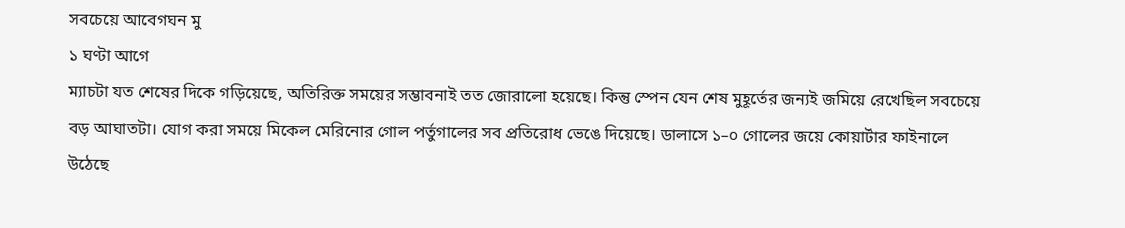সবচেয়ে আবেগঘন মু
১ ঘণ্টা আগে
ম্যাচটা যত শেষের দিকে গড়িয়েছে, অতিরিক্ত সময়ের সম্ভাবনাই তত জোরালো হয়েছে। কিন্তু স্পেন যেন শেষ মুহূর্তের জন্যই জমিয়ে রেখেছিল সবচেয়ে বড় আঘাতটা। যোগ করা সময়ে মিকেল মেরিনোর গোল পর্তুগালের সব প্রতিরোধ ভেঙে দিয়েছে। ডালাসে ১–০ গোলের জয়ে কোয়ার্টার ফাইনালে উঠেছে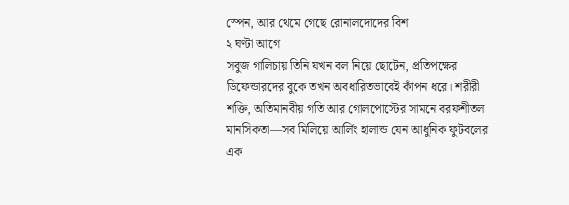স্পেন, আর থেমে গেছে রোনালদোদের বিশ
২ ঘণ্টা আগে
সবুজ গালিচায় তিনি যখন বল নিয়ে ছোটেন, প্রতিপক্ষের ডিফেন্ডারদের বুকে তখন অবধারিতভাবেই কাঁপন ধরে। শরীরী শক্তি, অতিমানবীয় গতি আর গোলপোস্টের সামনে বরফশীতল মানসিকতা—সব মিলিয়ে আর্লিং হালান্ড যেন আধুনিক ফুটবলের এক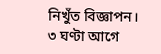নিখুঁত বিজ্ঞাপন।
৩ ঘণ্টা আগে